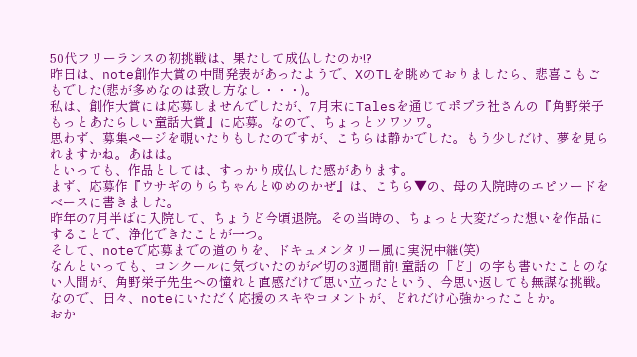50代フリーランスの初挑戦は、果たして成仏したのか!?
昨日は、note創作大賞の中間発表があったようで、XのTLを眺めておりましたら、悲喜こもごもでした(悲が多めなのは致し方なし・・・)。
私は、創作大賞には応募しませんでしたが、7月末にTalesを通じてポプラ社さんの『角野栄子 もっとあたらしい童話大賞』に応募。なので、ちょっとソワソワ。
思わず、募集ページを覗いたりもしたのですが、こちらは静かでした。もう少しだけ、夢を見られますかね。あはは。
といっても、作品としては、すっかり成仏した感があります。
まず、応募作『ウサギのりらちゃんとゆめのかぜ』は、こちら▼の、母の入院時のエピソードをベースに書きました。
昨年の7月半ばに入院して、ちょうど今頃退院。その当時の、ちょっと大変だった想いを作品にすることで、浄化できたことが一つ。
そして、noteで応募までの道のりを、ドキュメンタリー風に実況中継(笑)
なんといっても、コンクールに気づいたのが〆切の3週間前! 童話の「ど」の字も書いたことのない人間が、角野栄子先生への憧れと直感だけで思い立ったという、今思い返しても無謀な挑戦。
なので、日々、noteにいただく応援のスキやコメントが、どれだけ心強かったことか。
おか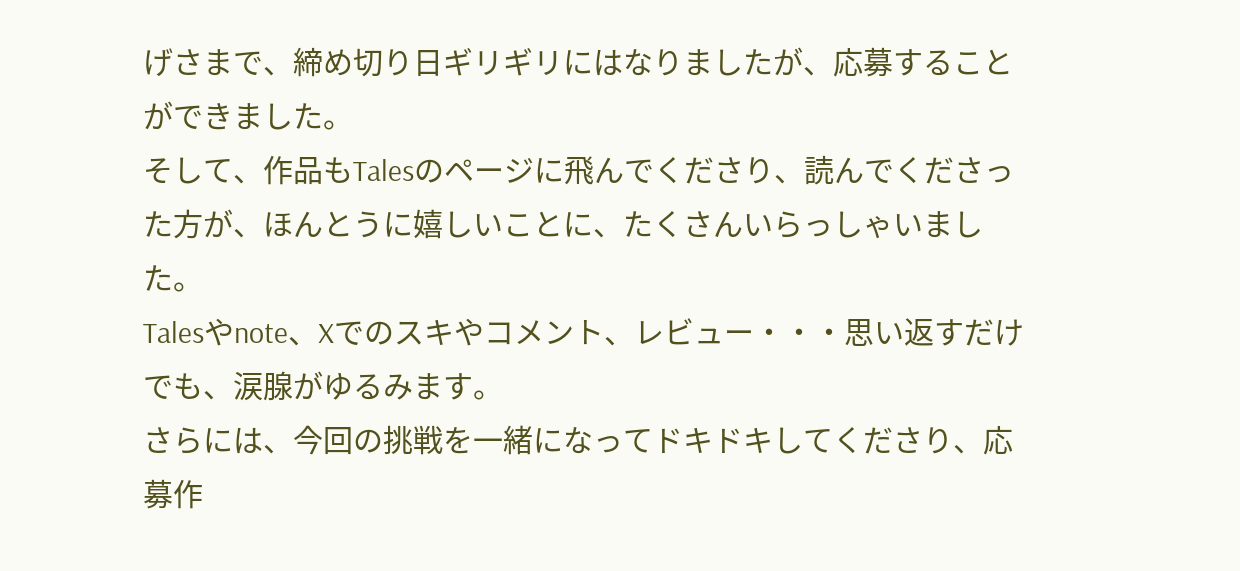げさまで、締め切り日ギリギリにはなりましたが、応募することができました。
そして、作品もTalesのページに飛んでくださり、読んでくださった方が、ほんとうに嬉しいことに、たくさんいらっしゃいました。
Talesやnote、Xでのスキやコメント、レビュー・・・思い返すだけでも、涙腺がゆるみます。
さらには、今回の挑戦を一緒になってドキドキしてくださり、応募作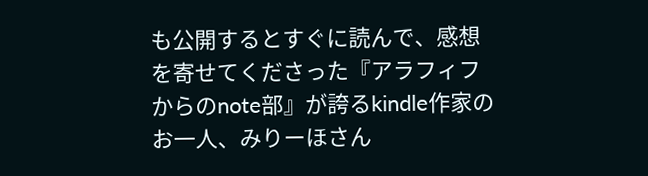も公開するとすぐに読んで、感想を寄せてくださった『アラフィフからのnote部』が誇るkindle作家のお一人、みりーほさん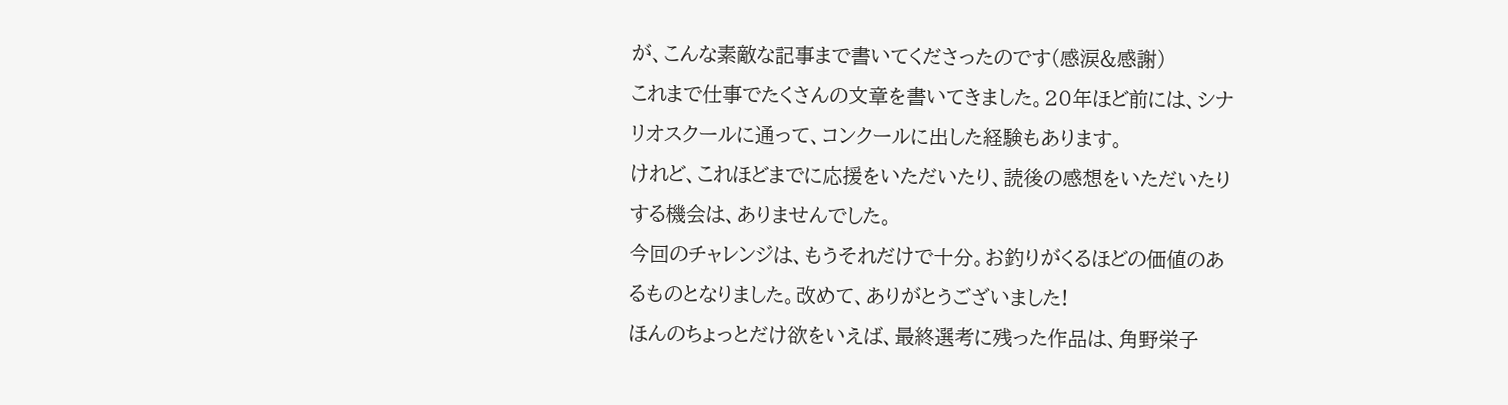が、こんな素敵な記事まで書いてくださったのです(感涙&感謝)
これまで仕事でたくさんの文章を書いてきました。20年ほど前には、シナリオスクールに通って、コンクールに出した経験もあります。
けれど、これほどまでに応援をいただいたり、読後の感想をいただいたりする機会は、ありませんでした。
今回のチャレンジは、もうそれだけで十分。お釣りがくるほどの価値のあるものとなりました。改めて、ありがとうございました!
ほんのちょっとだけ欲をいえば、最終選考に残った作品は、角野栄子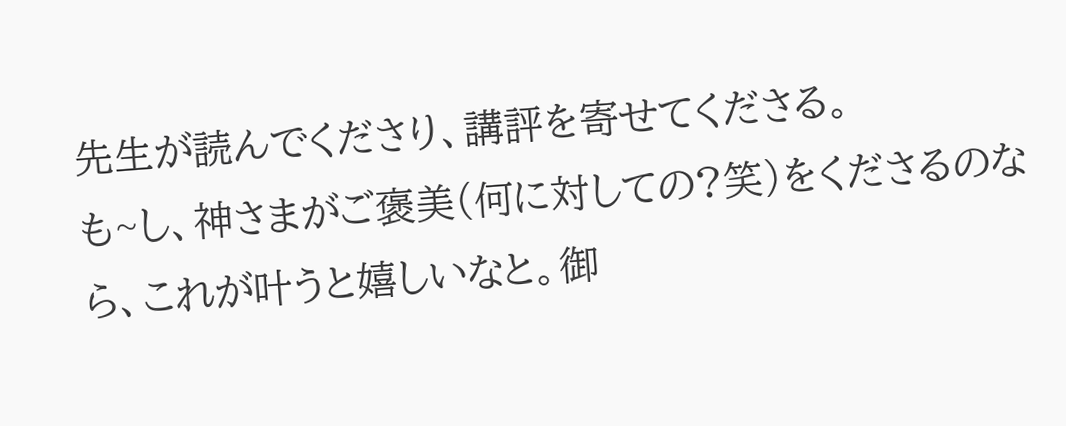先生が読んでくださり、講評を寄せてくださる。
も~し、神さまがご褒美(何に対しての?笑)をくださるのなら、これが叶うと嬉しいなと。御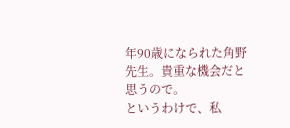年90歳になられた角野先生。貴重な機会だと思うので。
というわけで、私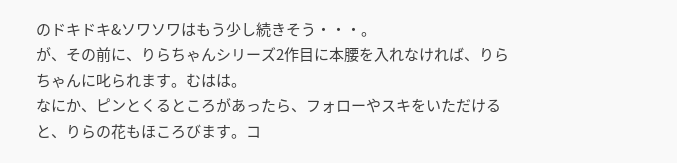のドキドキ&ソワソワはもう少し続きそう・・・。
が、その前に、りらちゃんシリーズ2作目に本腰を入れなければ、りらちゃんに叱られます。むはは。
なにか、ピンとくるところがあったら、フォローやスキをいただけると、りらの花もほころびます。コ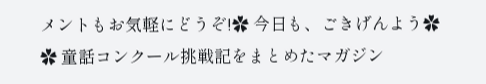メントもお気軽にどうぞ!✿ 今日も、ごきげんよう✿
✿ 童話コンクール挑戦記をまとめたマガジン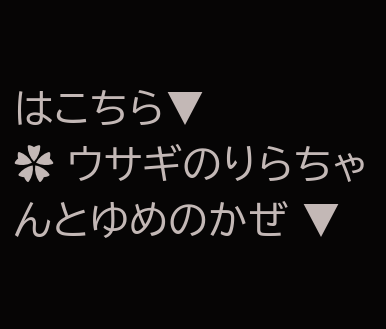はこちら▼
✿ ウサギのりらちゃんとゆめのかぜ ▼